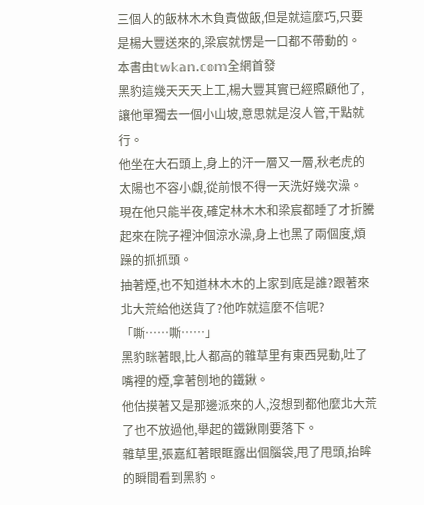三個人的飯林木木負責做飯,但是就這麼巧,只要是楊大豐送來的,梁宸就愣是一口都不帶動的。
本書由𝕥𝕨𝕜𝕒𝕟.𝕔𝕠𝕞全網首發
黑豹這幾天天天上工,楊大豐其實已經照顧他了,讓他單獨去一個小山坡,意思就是沒人管,干點就行。
他坐在大石頭上,身上的汗一層又一層,秋老虎的太陽也不容小覷,從前恨不得一天洗好幾次澡。
現在他只能半夜,確定林木木和梁宸都睡了才折騰起來在院子裡沖個涼水澡,身上也黑了兩個度,煩躁的抓抓頭。
抽著煙,也不知道林木木的上家到底是誰?跟著來北大荒給他送貨了?他咋就這麼不信呢?
「嘶……嘶……」
黑豹眯著眼,比人都高的雜草里有東西晃動,吐了嘴裡的煙,拿著刨地的鐵鍬。
他估摸著又是那邊派來的人,沒想到都他麼北大荒了也不放過他,舉起的鐵鍬剛要落下。
雜草里,張嘉紅著眼眶露出個腦袋,甩了甩頭,抬眸的瞬間看到黑豹。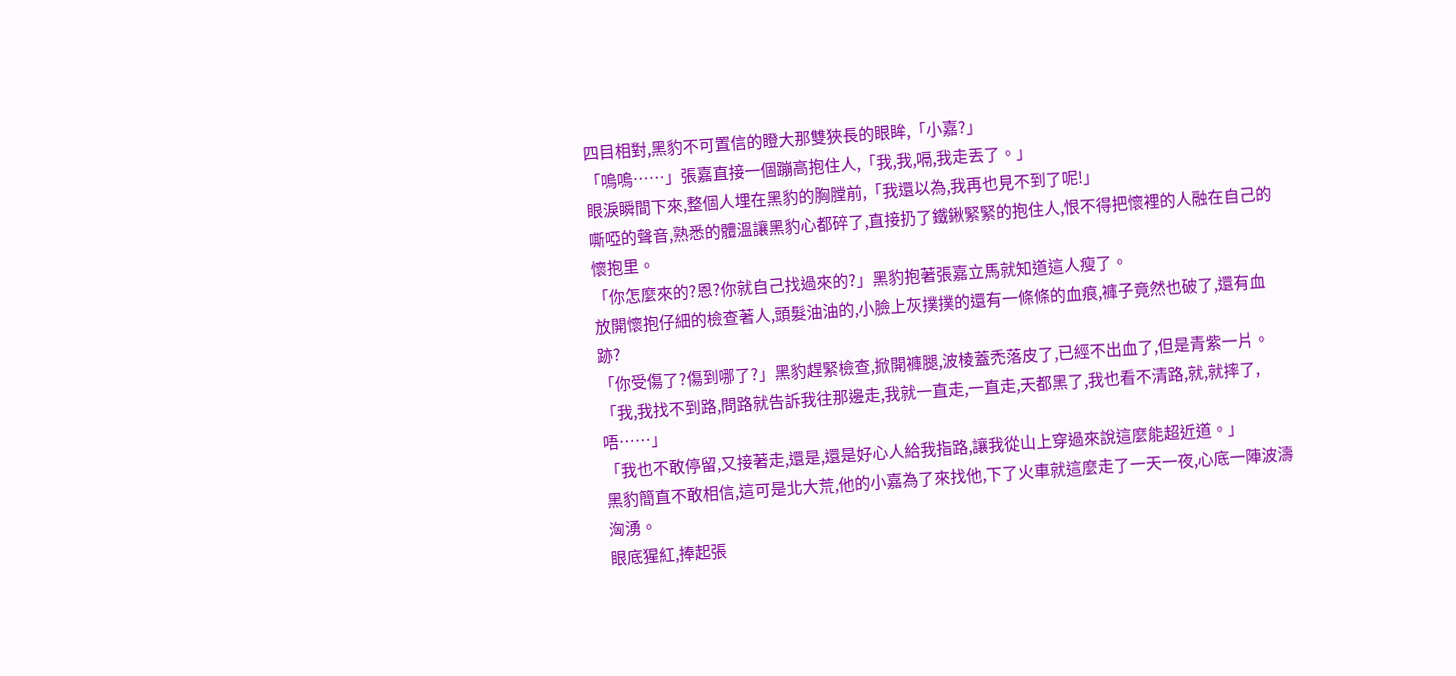四目相對,黑豹不可置信的瞪大那雙狹長的眼眸,「小嘉?」
「嗚嗚……」張嘉直接一個蹦高抱住人,「我,我,嗝,我走丟了。」
眼淚瞬間下來,整個人埋在黑豹的胸膛前,「我還以為,我再也見不到了呢!」
嘶啞的聲音,熟悉的體溫讓黑豹心都碎了,直接扔了鐵鍬緊緊的抱住人,恨不得把懷裡的人融在自己的懷抱里。
「你怎麼來的?恩?你就自己找過來的?」黑豹抱著張嘉立馬就知道這人瘦了。
放開懷抱仔細的檢查著人,頭髮油油的,小臉上灰撲撲的還有一條條的血痕,褲子竟然也破了,還有血跡?
「你受傷了?傷到哪了?」黑豹趕緊檢查,掀開褲腿,波棱蓋禿落皮了,已經不出血了,但是青紫一片。
「我,我找不到路,問路就告訴我往那邊走,我就一直走,一直走,天都黑了,我也看不清路,就,就摔了,唔……」
「我也不敢停留,又接著走,還是,還是好心人給我指路,讓我從山上穿過來說這麼能超近道。」
黑豹簡直不敢相信,這可是北大荒,他的小嘉為了來找他,下了火車就這麼走了一天一夜,心底一陣波濤洶湧。
眼底猩紅,捧起張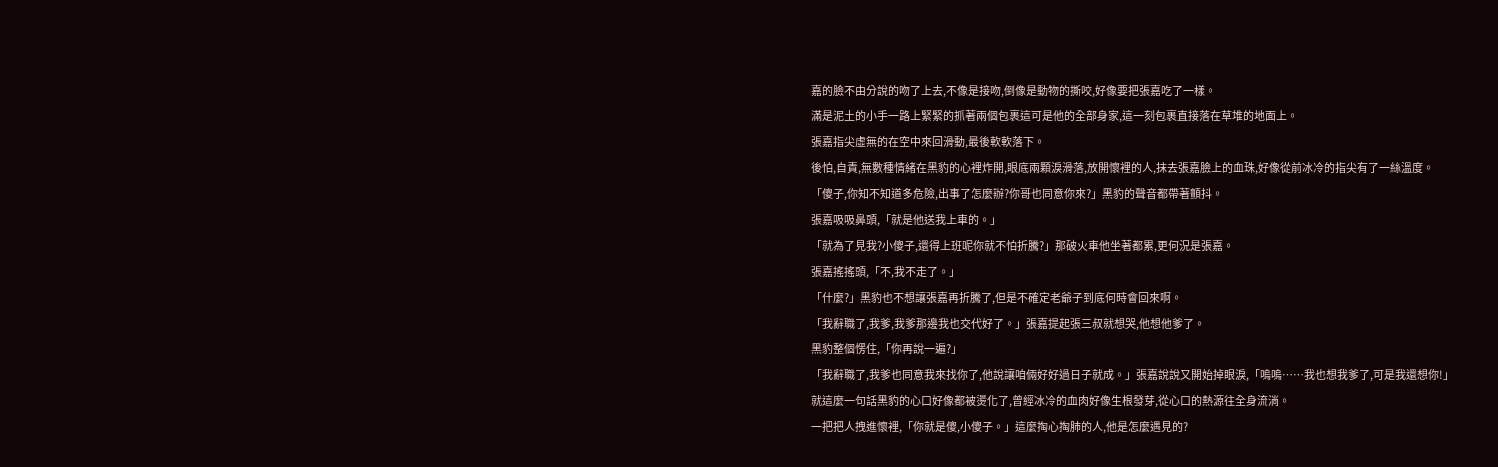嘉的臉不由分說的吻了上去,不像是接吻,倒像是動物的撕咬,好像要把張嘉吃了一樣。
滿是泥土的小手一路上緊緊的抓著兩個包裹這可是他的全部身家,這一刻包裹直接落在草堆的地面上。
張嘉指尖虛無的在空中來回滑動,最後軟軟落下。
後怕,自責,無數種情緒在黑豹的心裡炸開,眼底兩顆淚滑落,放開懷裡的人,抹去張嘉臉上的血珠,好像從前冰冷的指尖有了一絲溫度。
「傻子,你知不知道多危險,出事了怎麼辦?你哥也同意你來?」黑豹的聲音都帶著顫抖。
張嘉吸吸鼻頭,「就是他送我上車的。」
「就為了見我?小傻子,還得上班呢你就不怕折騰?」那破火車他坐著都累,更何況是張嘉。
張嘉搖搖頭,「不,我不走了。」
「什麼?」黑豹也不想讓張嘉再折騰了,但是不確定老爺子到底何時會回來啊。
「我辭職了,我爹,我爹那邊我也交代好了。」張嘉提起張三叔就想哭,他想他爹了。
黑豹整個愣住,「你再說一遍?」
「我辭職了,我爹也同意我來找你了,他說讓咱倆好好過日子就成。」張嘉說說又開始掉眼淚,「嗚嗚……我也想我爹了,可是我還想你!」
就這麼一句話黑豹的心口好像都被燙化了,曾經冰冷的血肉好像生根發芽,從心口的熱源往全身流淌。
一把把人拽進懷裡,「你就是傻,小傻子。」這麼掏心掏肺的人,他是怎麼遇見的?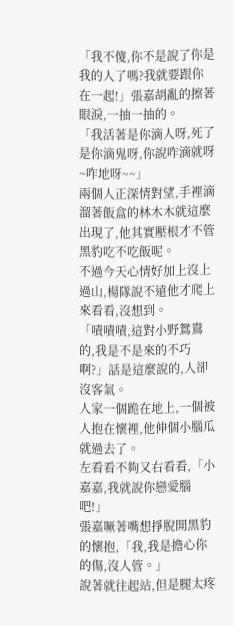「我不傻,你不是說了你是我的人了嗎?我就要跟你在一起!」張嘉胡亂的擦著眼淚,一抽一抽的。
「我活著是你滴人呀,死了是你滴鬼呀,你說咋滴就呀~咋地呀~~」
兩個人正深情對望,手裡滴溜著飯盒的林木木就這麼出現了,他其實壓根才不管黑豹吃不吃飯呢。
不過今天心情好加上沒上過山,楊隊說不遠他才爬上來看看,沒想到。
「嘖嘖嘖,這對小野鴛鴦的,我是不是來的不巧啊?」話是這麼說的,人卻沒客氣。
人家一個跪在地上,一個被人抱在懷裡,他伸個小腦瓜就過去了。
左看看不夠又右看看,「小嘉嘉,我就說你戀愛腦吧!」
張嘉噘著嘴想掙脫開黑豹的懷抱,「我,我是擔心你的傷,沒人管。」
說著就往起站,但是腿太疼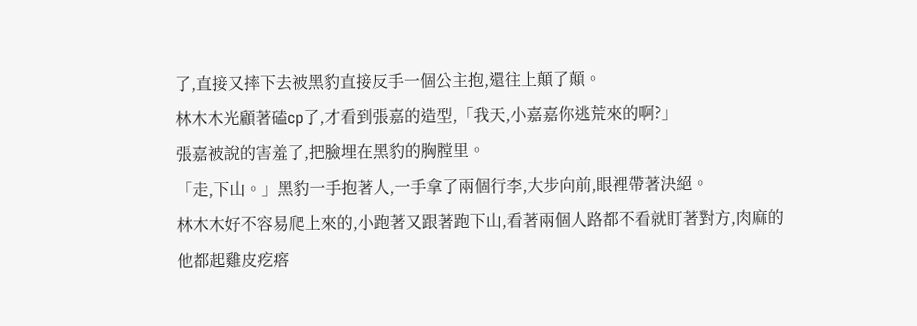了,直接又摔下去被黑豹直接反手一個公主抱,還往上顛了顛。
林木木光顧著磕cp了,才看到張嘉的造型,「我天,小嘉嘉你逃荒來的啊?」
張嘉被說的害羞了,把臉埋在黑豹的胸膛里。
「走,下山。」黑豹一手抱著人,一手拿了兩個行李,大步向前,眼裡帶著決絕。
林木木好不容易爬上來的,小跑著又跟著跑下山,看著兩個人路都不看就盯著對方,肉麻的他都起雞皮疙瘩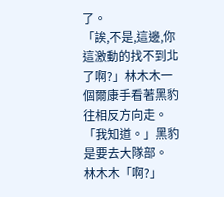了。
「誒,不是,這邊,你這激動的找不到北了啊?」林木木一個爾康手看著黑豹往相反方向走。
「我知道。」黑豹是要去大隊部。
林木木「啊?」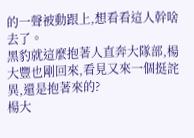的一聲被動跟上,想看看這人幹啥去了。
黑豹就這麼抱著人直奔大隊部,楊大豐也剛回來,看見又來一個挺詫異,還是抱著來的?
楊大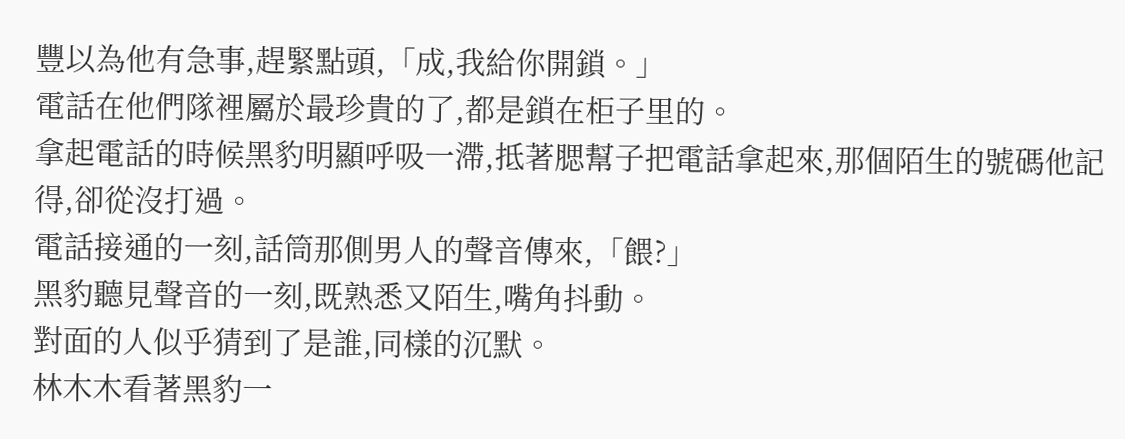豐以為他有急事,趕緊點頭,「成,我給你開鎖。」
電話在他們隊裡屬於最珍貴的了,都是鎖在柜子里的。
拿起電話的時候黑豹明顯呼吸一滯,抵著腮幫子把電話拿起來,那個陌生的號碼他記得,卻從沒打過。
電話接通的一刻,話筒那側男人的聲音傳來,「餵?」
黑豹聽見聲音的一刻,既熟悉又陌生,嘴角抖動。
對面的人似乎猜到了是誰,同樣的沉默。
林木木看著黑豹一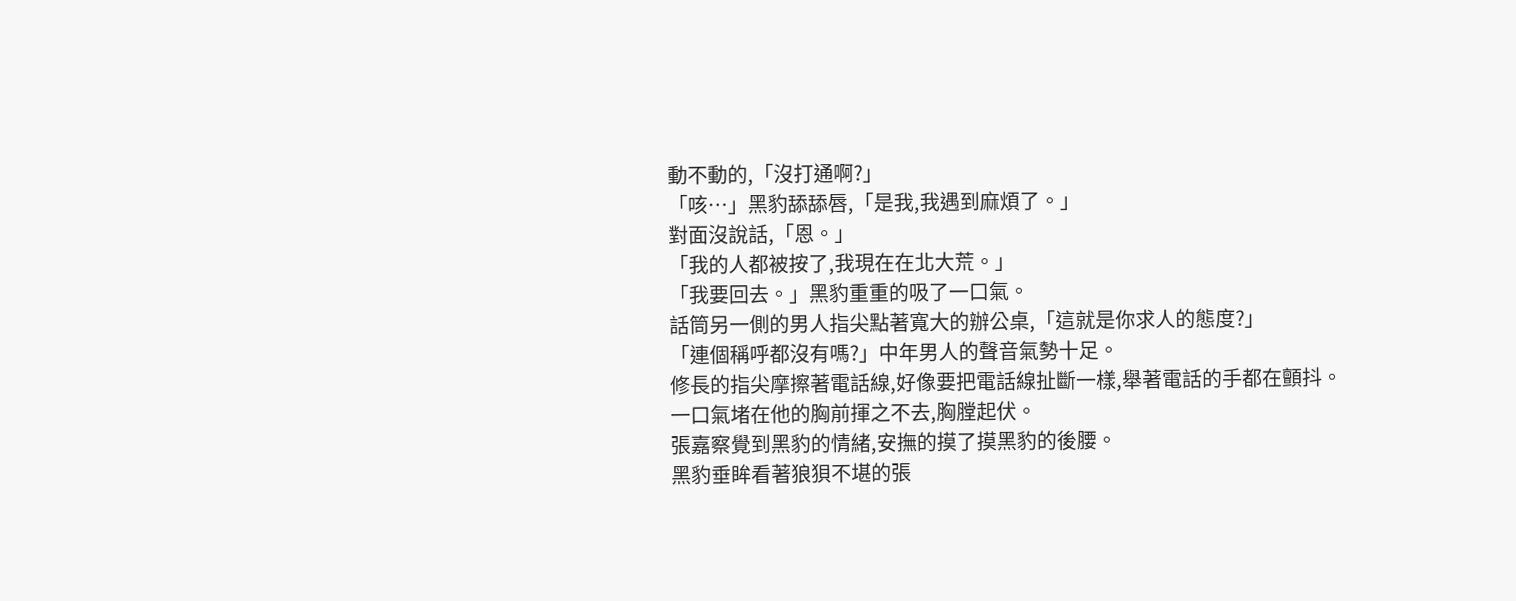動不動的,「沒打通啊?」
「咳…」黑豹舔舔唇,「是我,我遇到麻煩了。」
對面沒說話,「恩。」
「我的人都被按了,我現在在北大荒。」
「我要回去。」黑豹重重的吸了一口氣。
話筒另一側的男人指尖點著寬大的辦公桌,「這就是你求人的態度?」
「連個稱呼都沒有嗎?」中年男人的聲音氣勢十足。
修長的指尖摩擦著電話線,好像要把電話線扯斷一樣,舉著電話的手都在顫抖。
一口氣堵在他的胸前揮之不去,胸膛起伏。
張嘉察覺到黑豹的情緒,安撫的摸了摸黑豹的後腰。
黑豹垂眸看著狼狽不堪的張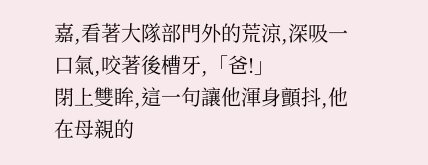嘉,看著大隊部門外的荒涼,深吸一口氣,咬著後槽牙,「爸!」
閉上雙眸,這一句讓他渾身顫抖,他在母親的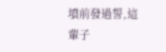墳前發過誓,這輩子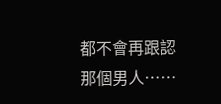都不會再跟認那個男人……